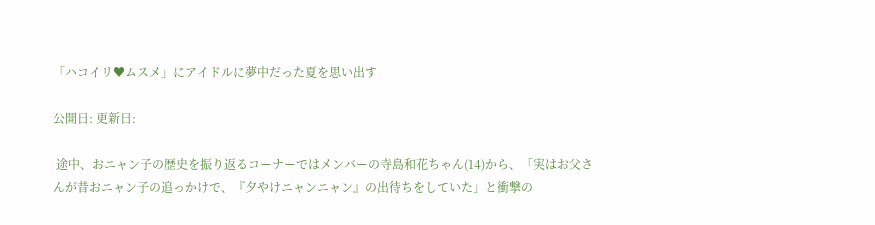「ハコイリ♥ムスメ」にアイドルに夢中だった夏を思い出す

公開日: 更新日:

 途中、おニャン子の歴史を振り返るコーナーではメンバーの寺島和花ちゃん(14)から、「実はお父さんが昔おニャン子の追っかけで、『夕やけニャンニャン』の出待ちをしていた」と衝撃の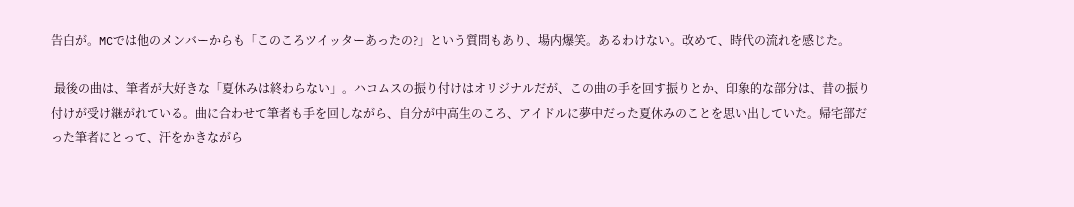告白が。MCでは他のメンバーからも「このころツイッターあったの?」という質問もあり、場内爆笑。あるわけない。改めて、時代の流れを感じた。

 最後の曲は、筆者が大好きな「夏休みは終わらない」。ハコムスの振り付けはオリジナルだが、この曲の手を回す振りとか、印象的な部分は、昔の振り付けが受け継がれている。曲に合わせて筆者も手を回しながら、自分が中高生のころ、アイドルに夢中だった夏休みのことを思い出していた。帰宅部だった筆者にとって、汗をかきながら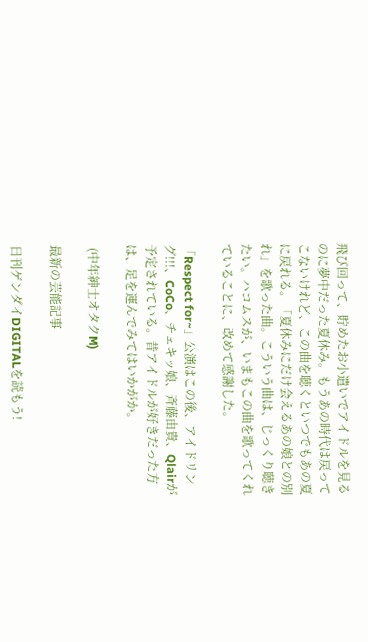飛び回って、貯めたお小遣いでアイドルを見るのに夢中だった夏休み。もうあの時代は戻ってこないけれど、この曲を聴くといつでもあの夏に戻れる。「夏休みにだけ会えるあの娘との別れ」を歌った曲。こういう曲は、じっくり聴きたい。ハコムスが、いまもこの曲を歌ってくれていることに、改めて感謝した。

「Respect for~」公演はこの後、アイドリング!!!、CoCo、チェキッ娘、斉藤由貴、Qlairが予定されている。昔アイドルが好きだった方は、足を運んでみてはいかがか。

 (中年紳士オタクM)

最新の芸能記事

日刊ゲンダイDIGITALを読もう!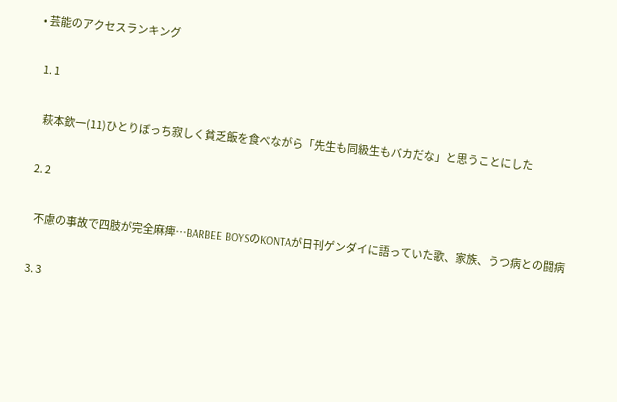• 芸能のアクセスランキング

  1. 1

    萩本欽一(11)ひとりぼっち寂しく貧乏飯を食べながら「先生も同級生もバカだな」と思うことにした

  2. 2

    不慮の事故で四肢が完全麻痺…BARBEE BOYSのKONTAが日刊ゲンダイに語っていた歌、家族、うつ病との闘病

  3. 3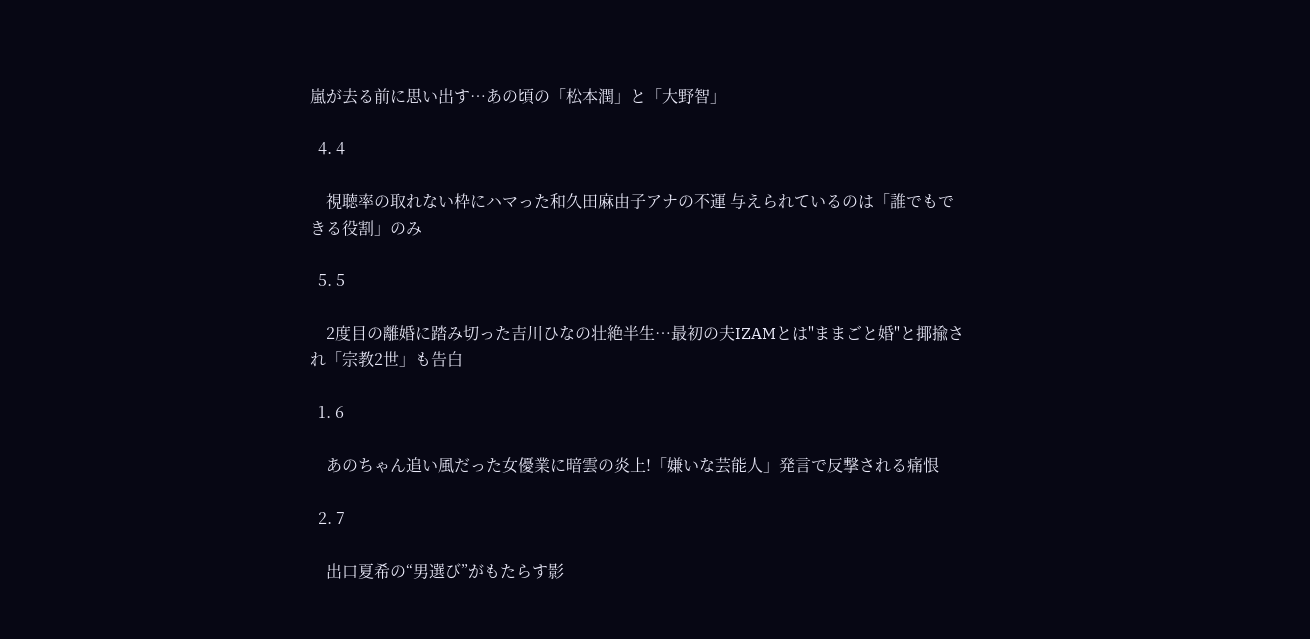嵐が去る前に思い出す…あの頃の「松本潤」と「大野智」

  4. 4

    視聴率の取れない枠にハマった和久田麻由子アナの不運 与えられているのは「誰でもできる役割」のみ

  5. 5

    2度目の離婚に踏み切った吉川ひなの壮絶半生…最初の夫IZAMとは"ままごと婚"と揶揄され「宗教2世」も告白

  1. 6

    あのちゃん追い風だった女優業に暗雲の炎上!「嫌いな芸能人」発言で反撃される痛恨

  2. 7

    出口夏希の“男選び”がもたらす影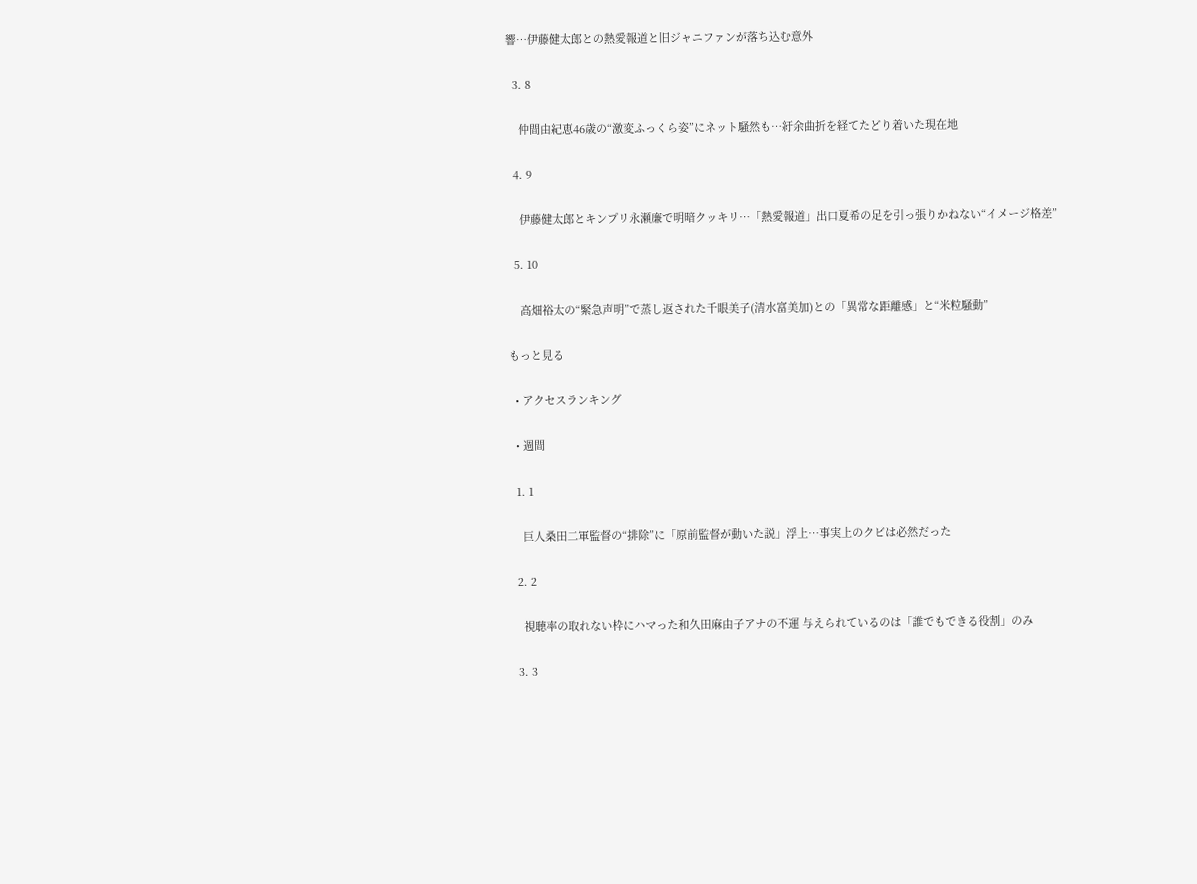響…伊藤健太郎との熱愛報道と旧ジャニファンが落ち込む意外

  3. 8

    仲間由紀恵46歳の“激変ふっくら姿”にネット騒然も…紆余曲折を経てたどり着いた現在地

  4. 9

    伊藤健太郎とキンプリ永瀬廉で明暗クッキリ…「熱愛報道」出口夏希の足を引っ張りかねない“イメージ格差”

  5. 10

    高畑裕太の“緊急声明”で蒸し返された千眼美子(清水富美加)との「異常な距離感」と“米粒騒動”

もっと見る

  • アクセスランキング

  • 週間

  1. 1

    巨人桑田二軍監督の“排除”に「原前監督が動いた説」浮上…事実上のクビは必然だった

  2. 2

    視聴率の取れない枠にハマった和久田麻由子アナの不運 与えられているのは「誰でもできる役割」のみ

  3. 3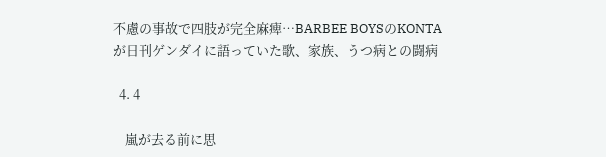不慮の事故で四肢が完全麻痺…BARBEE BOYSのKONTAが日刊ゲンダイに語っていた歌、家族、うつ病との闘病

  4. 4

    嵐が去る前に思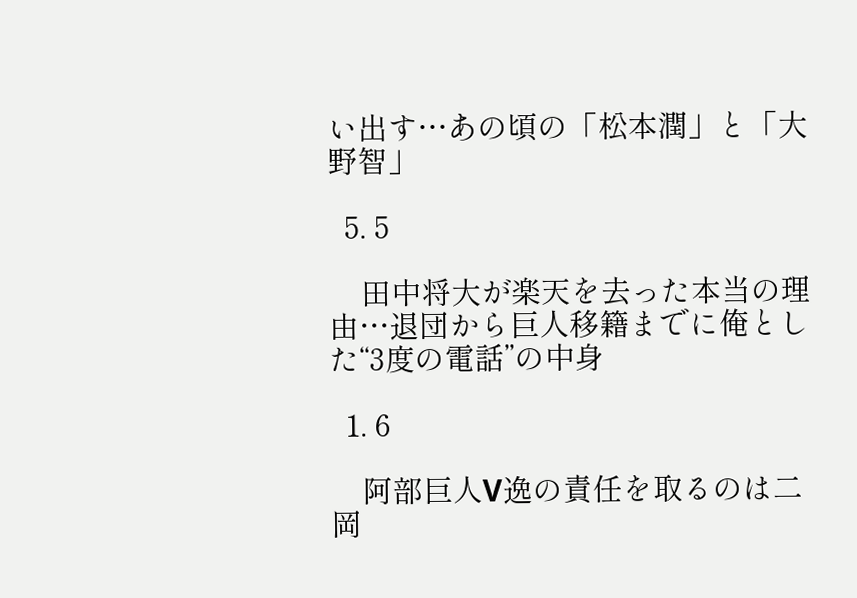い出す…あの頃の「松本潤」と「大野智」

  5. 5

    田中将大が楽天を去った本当の理由…退団から巨人移籍までに俺とした“3度の電話”の中身

  1. 6

    阿部巨人V逸の責任を取るのは二岡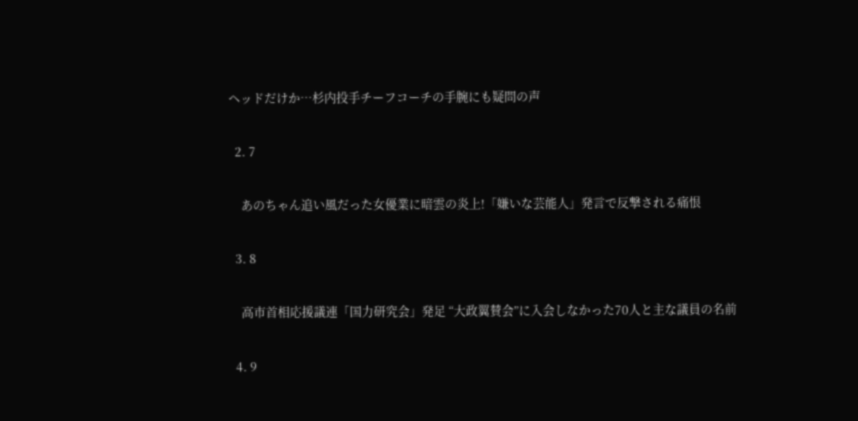ヘッドだけか…杉内投手チーフコーチの手腕にも疑問の声

  2. 7

    あのちゃん追い風だった女優業に暗雲の炎上!「嫌いな芸能人」発言で反撃される痛恨

  3. 8

    高市首相応援議連「国力研究会」発足 “大政翼賛会”に入会しなかった70人と主な議員の名前

  4. 9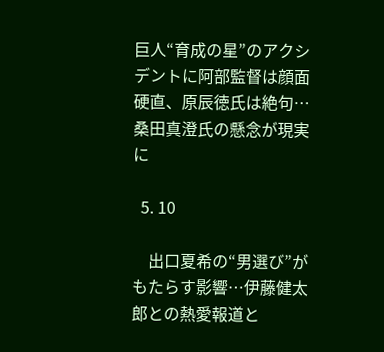巨人“育成の星”のアクシデントに阿部監督は顔面硬直、原辰徳氏は絶句…桑田真澄氏の懸念が現実に

  5. 10

    出口夏希の“男選び”がもたらす影響…伊藤健太郎との熱愛報道と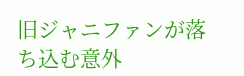旧ジャニファンが落ち込む意外